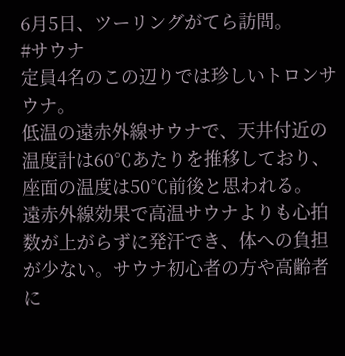6月5日、ツーリングがてら訪問。
#サウナ
定員4名のこの辺りでは珍しいトロンサウナ。
低温の遠赤外線サウナで、天井付近の温度計は60℃あたりを推移しており、座面の温度は50℃前後と思われる。
遠赤外線効果で高温サウナよりも心拍数が上がらずに発汗でき、体への負担が少ない。サウナ初心者の方や高齢者に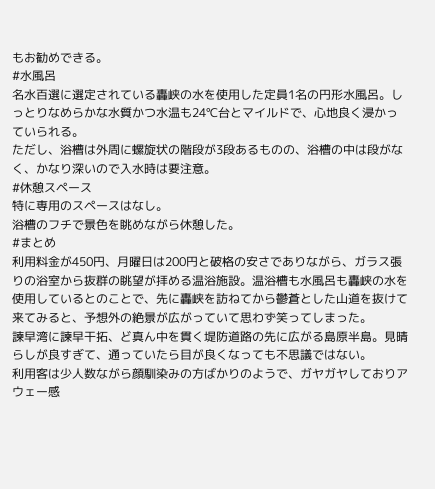もお勧めできる。
#水風呂
名水百選に選定されている轟峡の水を使用した定員1名の円形水風呂。しっとりなめらかな水質かつ水温も24℃台とマイルドで、心地良く浸かっていられる。
ただし、浴槽は外周に螺旋状の階段が3段あるものの、浴槽の中は段がなく、かなり深いので入水時は要注意。
#休憩スペース
特に専用のスペースはなし。
浴槽のフチで景色を眺めながら休憩した。
#まとめ
利用料金が450円、月曜日は200円と破格の安さでありながら、ガラス張りの浴室から抜群の眺望が拝める温浴施設。温浴槽も水風呂も轟峡の水を使用しているとのことで、先に轟峡を訪ねてから鬱蒼とした山道を抜けて来てみると、予想外の絶景が広がっていて思わず笑ってしまった。
諫早湾に諫早干拓、ど真ん中を貫く堤防道路の先に広がる島原半島。見晴らしが良すぎて、通っていたら目が良くなっても不思議ではない。
利用客は少人数ながら顔馴染みの方ばかりのようで、ガヤガヤしておりアウェー感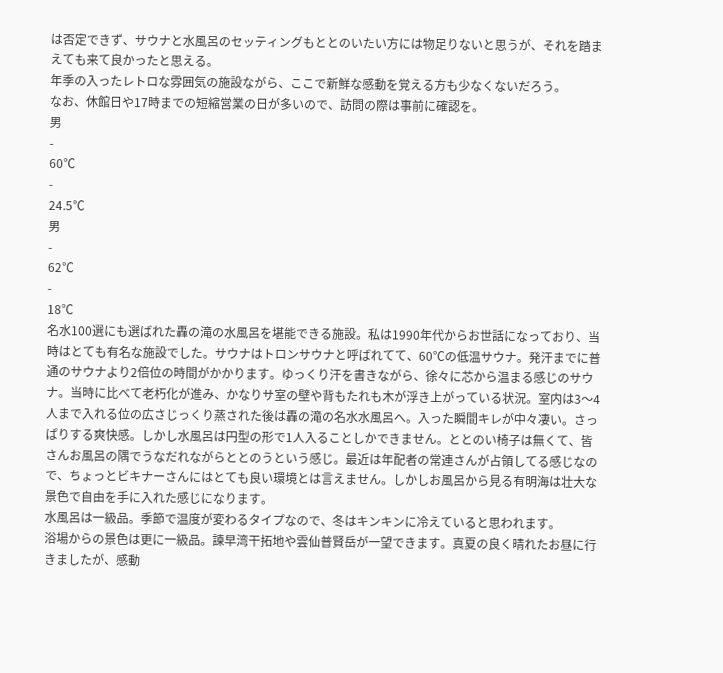は否定できず、サウナと水風呂のセッティングもととのいたい方には物足りないと思うが、それを踏まえても来て良かったと思える。
年季の入ったレトロな雰囲気の施設ながら、ここで新鮮な感動を覚える方も少なくないだろう。
なお、休館日や17時までの短縮営業の日が多いので、訪問の際は事前に確認を。
男
-
60℃
-
24.5℃
男
-
62℃
-
18℃
名水100選にも選ばれた轟の滝の水風呂を堪能できる施設。私は1990年代からお世話になっており、当時はとても有名な施設でした。サウナはトロンサウナと呼ばれてて、60℃の低温サウナ。発汗までに普通のサウナより2倍位の時間がかかります。ゆっくり汗を書きながら、徐々に芯から温まる感じのサウナ。当時に比べて老朽化が進み、かなりサ室の壁や背もたれも木が浮き上がっている状況。室内は3〜4人まで入れる位の広さじっくり蒸された後は轟の滝の名水水風呂へ。入った瞬間キレが中々凄い。さっぱりする爽快感。しかし水風呂は円型の形で1人入ることしかできません。ととのい椅子は無くて、皆さんお風呂の隅でうなだれながらととのうという感じ。最近は年配者の常連さんが占領してる感じなので、ちょっとビキナーさんにはとても良い環境とは言えません。しかしお風呂から見る有明海は壮大な景色で自由を手に入れた感じになります。
水風呂は一級品。季節で温度が変わるタイプなので、冬はキンキンに冷えていると思われます。
浴場からの景色は更に一級品。諫早湾干拓地や雲仙普賢岳が一望できます。真夏の良く晴れたお昼に行きましたが、感動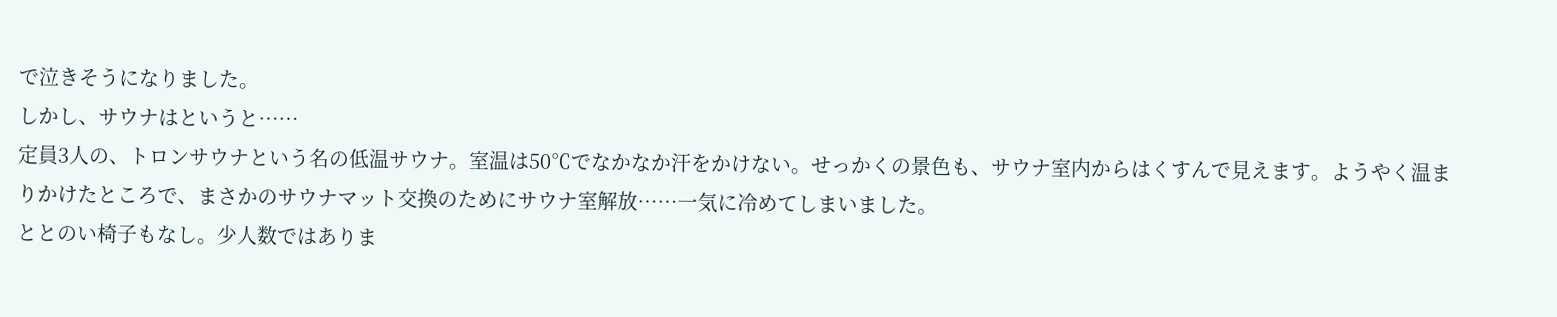で泣きそうになりました。
しかし、サウナはというと……
定員3人の、トロンサウナという名の低温サウナ。室温は50℃でなかなか汗をかけない。せっかくの景色も、サウナ室内からはくすんで見えます。ようやく温まりかけたところで、まさかのサウナマット交換のためにサウナ室解放……一気に冷めてしまいました。
ととのい椅子もなし。少人数ではありま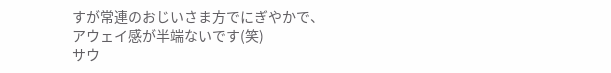すが常連のおじいさま方でにぎやかで、アウェイ感が半端ないです(笑)
サウ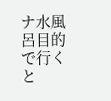ナ水風呂目的で行くと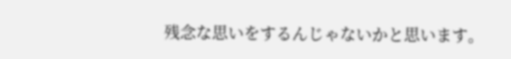残念な思いをするんじゃないかと思います。